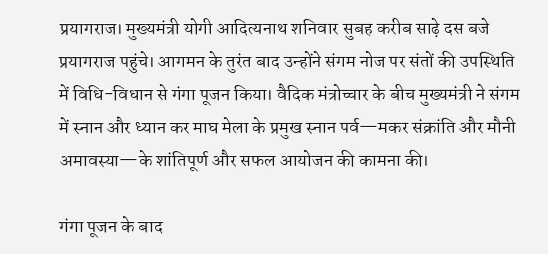प्रयागराज। मुख्यमंत्री योगी आदित्यनाथ शनिवार सुबह करीब साढ़े दस बजे प्रयागराज पहुंचे। आगमन के तुरंत बाद उन्होंने संगम नोज पर संतों की उपस्थिति में विधि-विधान से गंगा पूजन किया। वैदिक मंत्रोच्चार के बीच मुख्यमंत्री ने संगम में स्नान और ध्यान कर माघ मेला के प्रमुख स्नान पर्व—मकर संक्रांति और मौनी अमावस्या—के शांतिपूर्ण और सफल आयोजन की कामना की।

गंगा पूजन के बाद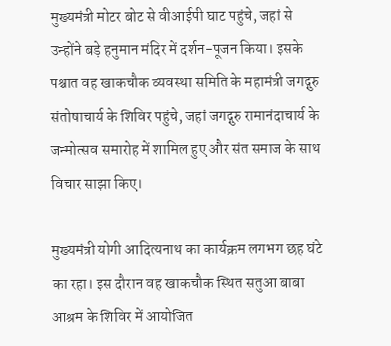मुख्यमंत्री मोटर बोट से वीआईपी घाट पहुंचे, जहां से उन्होंने बड़े हनुमान मंदिर में दर्शन-पूजन किया। इसके पश्चात वह खाकचौक व्यवस्था समिति के महामंत्री जगद्गुरु संतोषाचार्य के शिविर पहुंचे, जहां जगद्गुरु रामानंदाचार्य के जन्मोत्सव समारोह में शामिल हुए और संत समाज के साथ विचार साझा किए।

मुख्यमंत्री योगी आदित्यनाथ का कार्यक्रम लगभग छह घंटे का रहा। इस दौरान वह खाकचौक स्थित सतुआ बाबा आश्रम के शिविर में आयोजित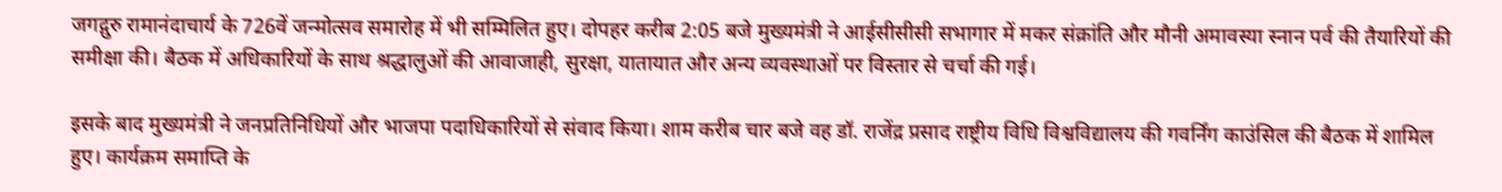जगद्गुरु रामानंदाचार्य के 726वें जन्मोत्सव समारोह में भी सम्मिलित हुए। दोपहर करीब 2:05 बजे मुख्यमंत्री ने आईसीसीसी सभागार में मकर संक्रांति और मौनी अमावस्या स्नान पर्व की तैयारियों की समीक्षा की। बैठक में अधिकारियों के साथ श्रद्धालुओं की आवाजाही, सुरक्षा, यातायात और अन्य व्यवस्थाओं पर विस्तार से चर्चा की गई।

इसके बाद मुख्यमंत्री ने जनप्रतिनिधियों और भाजपा पदाधिकारियों से संवाद किया। शाम करीब चार बजे वह डॉ. राजेंद्र प्रसाद राष्ट्रीय विधि विश्वविद्यालय की गवर्निंग काउंसिल की बैठक में शामिल हुए। कार्यक्रम समाप्ति के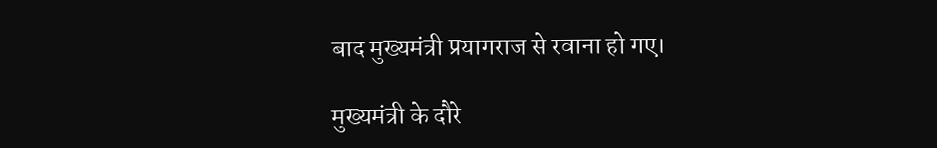बाद मुख्यमंत्री प्रयागराज से रवाना हो गए।

मुख्यमंत्री के दौरे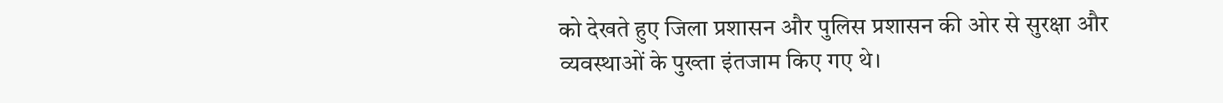को देखते हुए जिला प्रशासन और पुलिस प्रशासन की ओर से सुरक्षा और व्यवस्थाओं के पुख्ता इंतजाम किए गए थे।